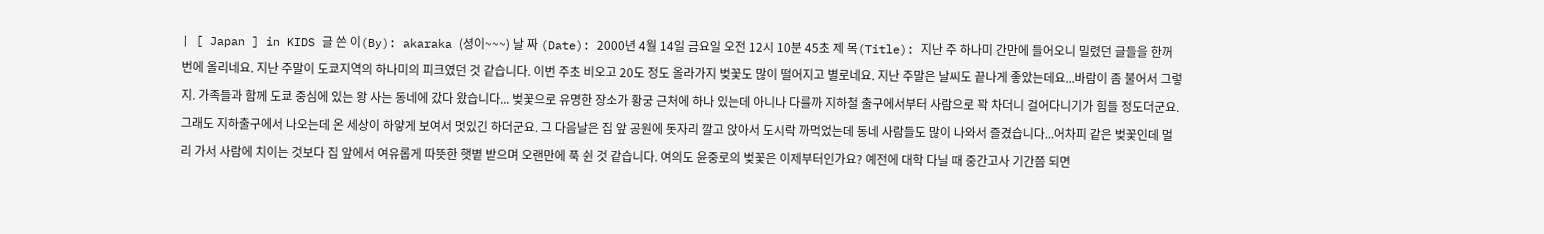| [ Japan ] in KIDS 글 쓴 이(By): akaraka (셩이~~~) 날 짜 (Date): 2000년 4월 14일 금요일 오전 12시 10분 45초 제 목(Title): 지난 주 하나미 간만에 들어오니 밀렸던 글들을 한꺼번에 올리네요. 지난 주말이 도쿄지역의 하나미의 피크였던 것 같습니다. 이번 주초 비오고 20도 정도 올라가지 벚꽃도 많이 떨어지고 별로네요. 지난 주말은 날씨도 끝나게 좋았는데요...바람이 좀 불어서 그렇지. 가족들과 함께 도쿄 중심에 있는 왕 사는 동네에 갔다 왔습니다... 벚꽃으로 유명한 장소가 황궁 근처에 하나 있는데 아니나 다를까 지하철 출구에서부터 사람으로 꽉 차더니 걸어다니기가 힘들 정도더군요. 그래도 지하출구에서 나오는데 온 세상이 하얗게 보여서 멋있긴 하더군요. 그 다음날은 집 앞 공원에 돗자리 깔고 앉아서 도시락 까먹었는데 동네 사람들도 많이 나와서 즐겼습니다...어차피 같은 벚꽃인데 멀리 가서 사람에 치이는 것보다 집 앞에서 여유롭게 따뜻한 햇볕 받으며 오랜만에 푹 쉰 것 같습니다. 여의도 윤중로의 벚꽃은 이제부터인가요? 예전에 대학 다닐 때 중간고사 기간쯤 되면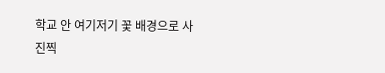학교 안 여기저기 꽃 배경으로 사진찍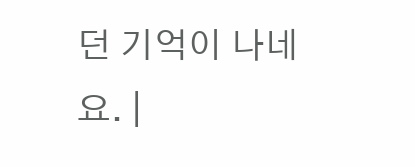던 기억이 나네요. |